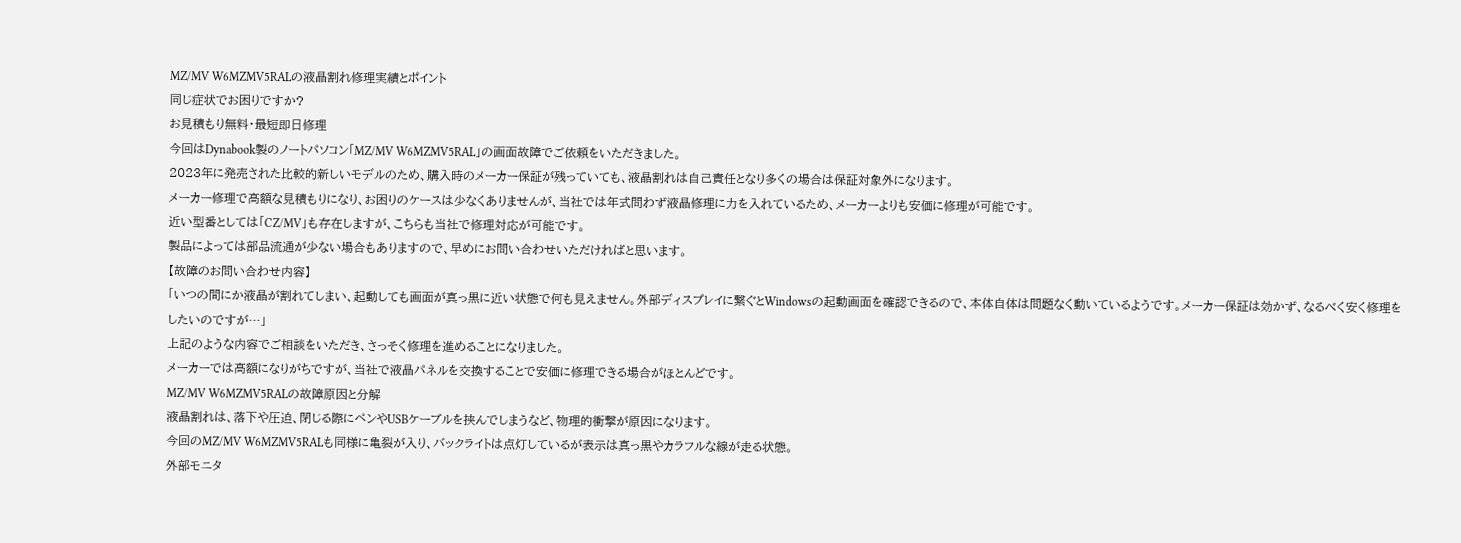MZ/MV W6MZMV5RALの液晶割れ修理実績とポイント
同じ症状でお困りですか?
お見積もり無料・最短即日修理
今回はDynabook製のノートパソコン「MZ/MV W6MZMV5RAL」の画面故障でご依頼をいただきました。
2023年に発売された比較的新しいモデルのため、購入時のメーカー保証が残っていても、液晶割れは自己責任となり多くの場合は保証対象外になります。
メーカー修理で高額な見積もりになり、お困りのケースは少なくありませんが、当社では年式問わず液晶修理に力を入れているため、メーカーよりも安価に修理が可能です。
近い型番としては「CZ/MV」も存在しますが、こちらも当社で修理対応が可能です。
製品によっては部品流通が少ない場合もありますので、早めにお問い合わせいただければと思います。
【故障のお問い合わせ内容】
「いつの間にか液晶が割れてしまい、起動しても画面が真っ黒に近い状態で何も見えません。外部ディスプレイに繋ぐとWindowsの起動画面を確認できるので、本体自体は問題なく動いているようです。メーカー保証は効かず、なるべく安く修理をしたいのですが…」
上記のような内容でご相談をいただき、さっそく修理を進めることになりました。
メーカーでは高額になりがちですが、当社で液晶パネルを交換することで安価に修理できる場合がほとんどです。
MZ/MV W6MZMV5RALの故障原因と分解
液晶割れは、落下や圧迫、閉じる際にペンやUSBケーブルを挟んでしまうなど、物理的衝撃が原因になります。
今回のMZ/MV W6MZMV5RALも同様に亀裂が入り、バックライトは点灯しているが表示は真っ黒やカラフルな線が走る状態。
外部モニタ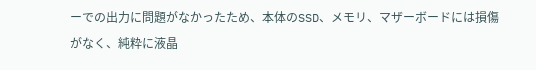ーでの出力に問題がなかったため、本体のSSD、メモリ、マザーボードには損傷がなく、純粋に液晶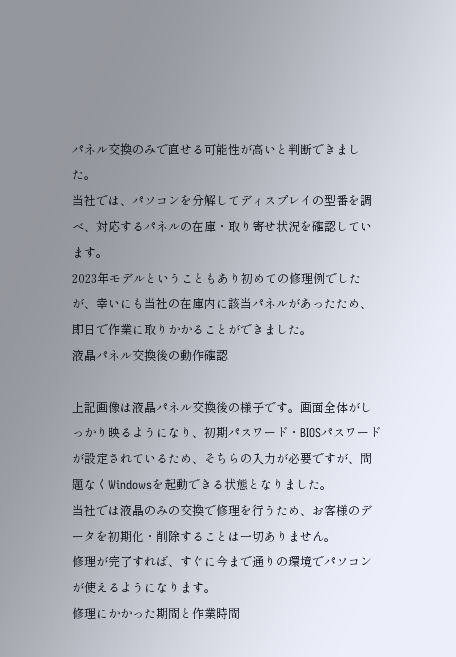パネル交換のみで直せる可能性が高いと判断できました。
当社では、パソコンを分解してディスプレイの型番を調べ、対応するパネルの在庫・取り寄せ状況を確認しています。
2023年モデルということもあり初めての修理例でしたが、幸いにも当社の在庫内に該当パネルがあったため、即日で作業に取りかかることができました。
液晶パネル交換後の動作確認

上記画像は液晶パネル交換後の様子です。画面全体がしっかり映るようになり、初期パスワード・BIOSパスワードが設定されているため、そちらの入力が必要ですが、問題なくWindowsを起動できる状態となりました。
当社では液晶のみの交換で修理を行うため、お客様のデータを初期化・削除することは一切ありません。
修理が完了すれば、すぐに今まで通りの環境でパソコンが使えるようになります。
修理にかかった期間と作業時間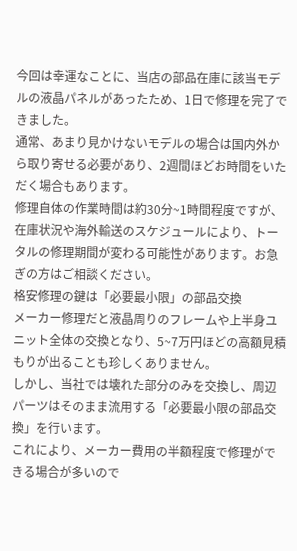今回は幸運なことに、当店の部品在庫に該当モデルの液晶パネルがあったため、1日で修理を完了できました。
通常、あまり見かけないモデルの場合は国内外から取り寄せる必要があり、2週間ほどお時間をいただく場合もあります。
修理自体の作業時間は約30分~1時間程度ですが、在庫状況や海外輸送のスケジュールにより、トータルの修理期間が変わる可能性があります。お急ぎの方はご相談ください。
格安修理の鍵は「必要最小限」の部品交換
メーカー修理だと液晶周りのフレームや上半身ユニット全体の交換となり、5~7万円ほどの高額見積もりが出ることも珍しくありません。
しかし、当社では壊れた部分のみを交換し、周辺パーツはそのまま流用する「必要最小限の部品交換」を行います。
これにより、メーカー費用の半額程度で修理ができる場合が多いので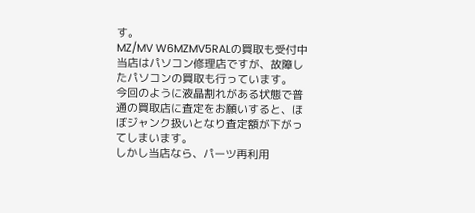す。
MZ/MV W6MZMV5RALの買取も受付中
当店はパソコン修理店ですが、故障したパソコンの買取も行っています。
今回のように液晶割れがある状態で普通の買取店に査定をお願いすると、ほぼジャンク扱いとなり査定額が下がってしまいます。
しかし当店なら、パーツ再利用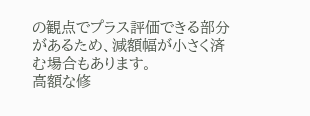の観点でプラス評価できる部分があるため、減額幅が小さく済む場合もあります。
高額な修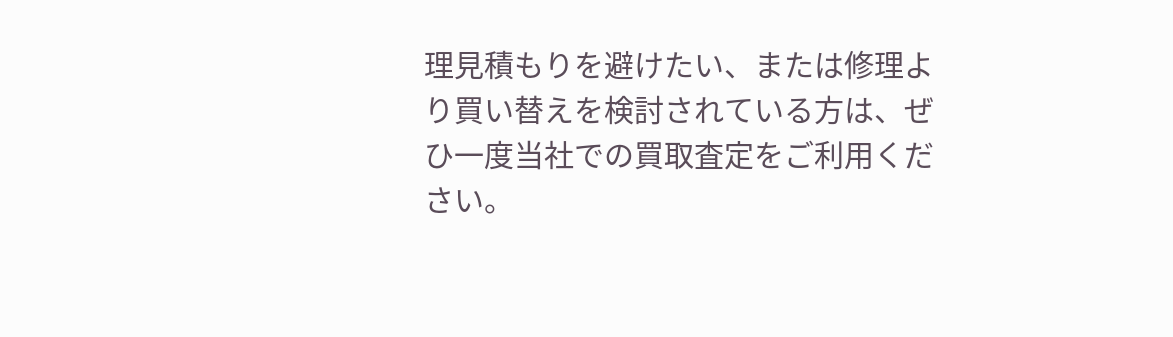理見積もりを避けたい、または修理より買い替えを検討されている方は、ぜひ一度当社での買取査定をご利用ください。